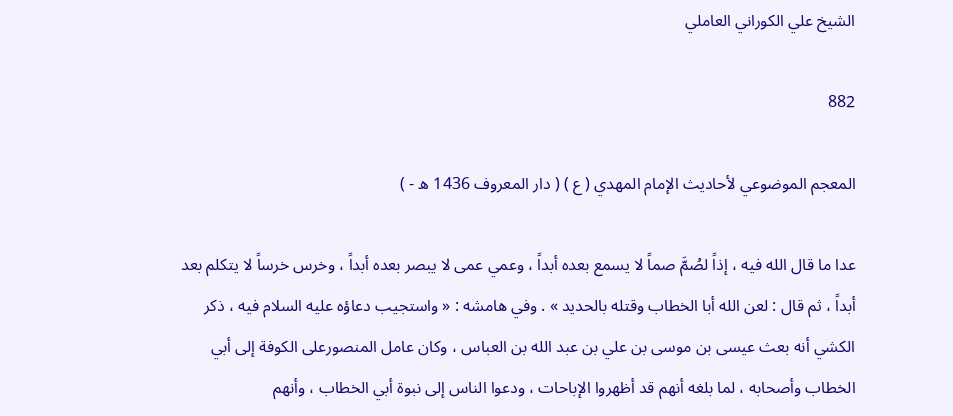الشيخ علي الكوراني العاملي

882

المعجم الموضوعي لأحاديث الإمام المهدي ( ع ) ( دار المعروف 1436 ه - )

عدا ما قال الله فيه ، إذاً لصُمَّ صماً لا يسمع بعده أبداً ، وعمي عمى لا يبصر بعده أبداً ، وخرس خرساً لا يتكلم بعد أبداً ، ثم قال : لعن الله أبا الخطاب وقتله بالحديد » . وفي هامشه : « واستجيب دعاؤه عليه السلام فيه ، ذكر الكشي أنه بعث عيسى بن موسى بن علي بن عبد الله بن العباس ، وكان عامل المنصورعلى الكوفة إلى أبي الخطاب وأصحابه ، لما بلغه أنهم قد أظهروا الإباحات ، ودعوا الناس إلى نبوة أبي الخطاب ، وأنهم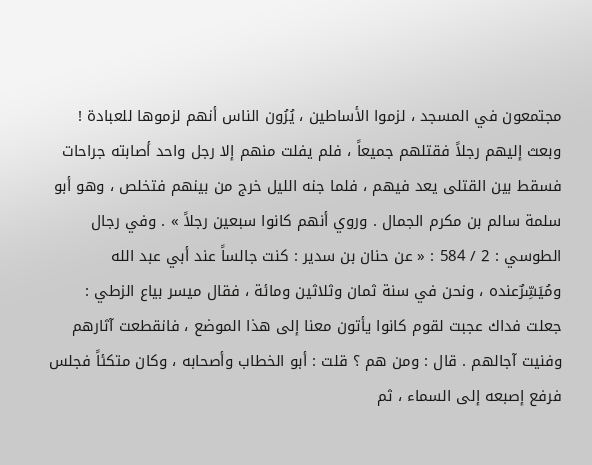مجتمعون في المسجد ، لزموا الأساطين ، يُرُون الناس أنهم لزموها للعبادة ! وبعث إليهم رجلاً فقتلهم جميعاً ، فلم يفلت منهم إلا رجل واحد أصابته جراحات فسقط بين القتلى يعد فيهم ، فلما جنه الليل خرج من بينهم فتخلص ، وهو أبو سلمة سالم بن مكرم الجمال . وروي أنهم كانوا سبعين رجلاً » . وفي رجال الطوسي : 2 / 584 : « عن حنان بن سدير : كنت جالساً عند أبي عبد الله ومُيَسِّرٌعنده ، ونحن في سنة ثمان وثلاثين ومائة ، فقال ميسر بياع الزطي : جعلت فداك عجبت لقوم كانوا يأتون معنا إلى هذا الموضع ، فانقطعت آثارهم وفنيت آجالهم . قال : ومن هم ؟ قلت : أبو الخطاب وأصحابه ، وكان متكئاً فجلس فرفع إصبعه إلى السماء ، ثم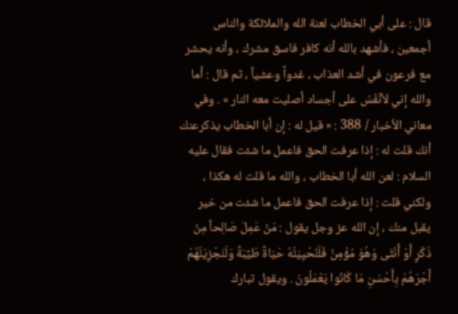قال : على أبي الخطاب لعنة الله والملائكة والناس أجمعين ، فأشهد بالله أنه كافر فاسق مشرك ، وأنه يحشر مع فرعون في أشد العذاب ، غدواً وعشياً ، ثم قال : أما والله إني لأنْفَسُ على أجساد أصليت معه النار » . وفي معاني الأخبار / 388 : « قيل له : إن أبا الخطاب يذكرعنك أنك قلت له : إذا عرفت الحق فاعمل ما شئت فقال عليه السلام : لعن الله أبا الخطاب ، والله ما قلت له هكذا ، ولكني قلت : إذا عرفت الحق فاعمل ما شئت من خير يقبل منك ، إن الله عز وجل يقول : مَنْ عَمِلَ صَالِحاً مِنْ ذَكَرٍ أَوْ أُنْثَى وَهُوَ مُؤْمِنٌ فَلَنُحْيِيَنَّهُ حَيَاةً طَيِّبَةً وَلَنَجْزِيَنَّهُمْ أَجْرَهُمْ بِأَحْسَنِ مَا كَانُوا يَعْمَلُونَ . ويقول تبارك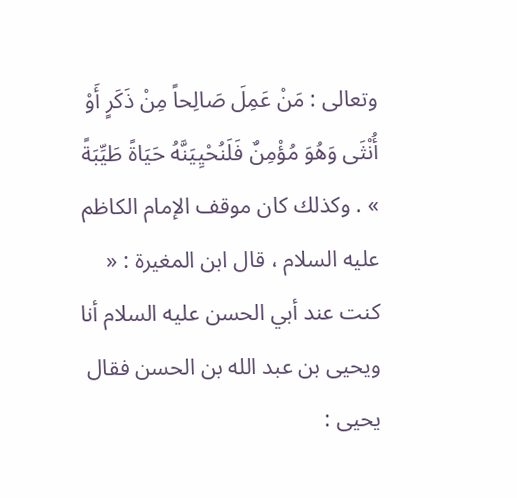وتعالى : مَنْ عَمِلَ صَالِحاً مِنْ ذَكَرٍ أَوْ أُنْثَى وَهُوَ مُؤْمِنٌ فَلَنُحْيِيَنَّهُ حَيَاةً طَيِّبَةً » . وكذلك كان موقف الإمام الكاظم عليه السلام ، قال ابن المغيرة : « كنت عند أبي الحسن عليه السلام أنا ويحيى بن عبد الله بن الحسن فقال يحيى :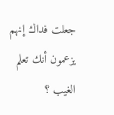جعلت فداك إنهم يزعمون أنك تعلم الغيب ؟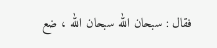فقال : سبحان الله سبحان الله ، ضع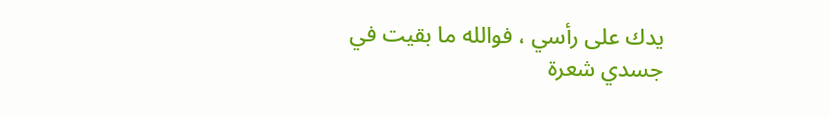يدك على رأسي ، فوالله ما بقيت في جسدي شعرة